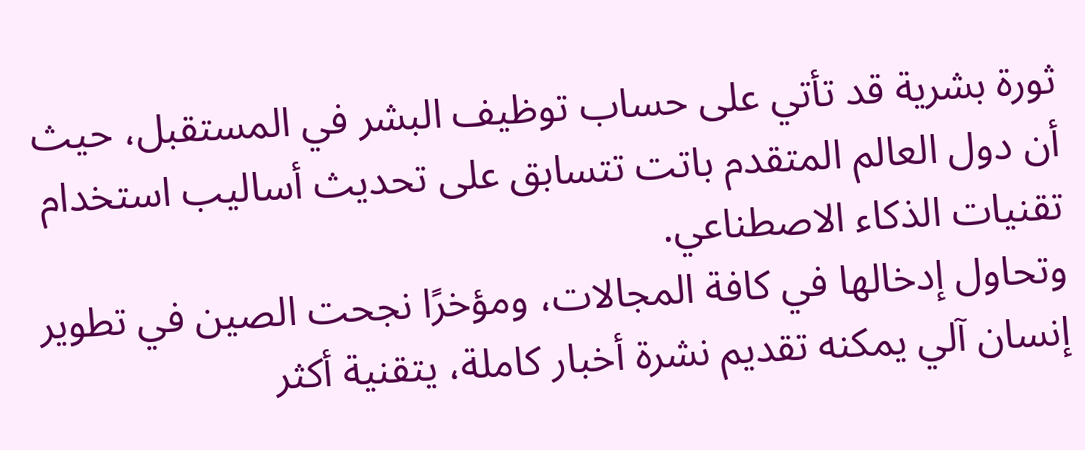ثورة بشرية قد تأتي على حساب توظيف البشر في المستقبل، حيث أن دول العالم المتقدم باتت تتسابق على تحديث أساليب استخدام تقنيات الذكاء الاصطناعي.
وتحاول إدخالها في كافة المجالات، ومؤخرًا نجحت الصين في تطوير إنسان آلي يمكنه تقديم نشرة أخبار كاملة، يتقنية أكثر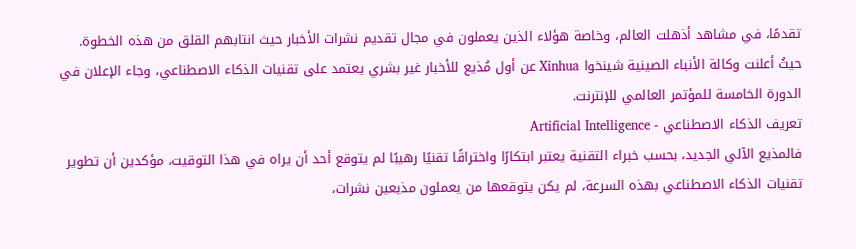تقدمًا، في مشاهد أذهلت العالم، وخاصة هؤلاء الذين يعملون في مجال تقديم نشرات الأخبار حيث انتابهم القلق من هذه الخطوة.
حيثُ أعلنت وكالة الأنباء الصينية شينخوا Xinhua عن أول مُذيع للأخبار غير بشري يعتمد على تقنيات الذكاء الاصطناعي، وجاء الإعلان في الدورة الخامسة للمؤتمر العالمي للإنترنت.
تعريف الذكاء الاصطناعي - Artificial Intelligence
فالمذيع الآلي الجديد، بحسب خبراء التقنية يعتبر ابتكارًا واختراقًا تقنيًا رهيبًا لم يتوقع أحد أن يراه في هذا التوقيت، مؤكدين أن تطوير تقنيات الذكاء الاصطناعي بهذه السرعة، لم يكن يتوقعها من يعملون مذيعين نشرات،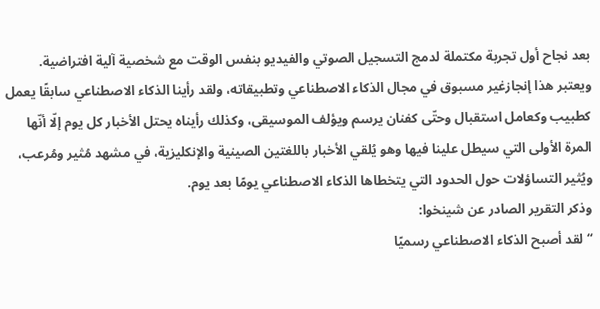بعد نجاح أول تجربة مكتملة لدمج التسجيل الصوتي والفيديو بنفس الوقت مع شخصية آلية افتراضية.
ويعتبر هذا إنجازغير مسبوق في مجال الذكاء الاصطناعي وتطبيقاته، ولقد رأينا الذكاء الاصطناعي سابقًا يعمل كطبيب وكعامل استقبال وحتّى كفنان يرسم ويؤلف الموسيقى، وكذلك رأيناه يحتل الأخبار كل يوم إلّا أنّها المرة الأولى التي سيطل علينا فيها وهو يُلقي الأخبار باللغتين الصينية والإنكليزية، في مشهد مُثير ومُرعب، ويُثير التساؤلات حول الحدود التي يتخطاها الذكاء الاصطناعي يومًا بعد يوم.
وذكر التقرير الصادر عن شينخوا:
“لقد أصبح الذكاء الاصطناعي رسميًا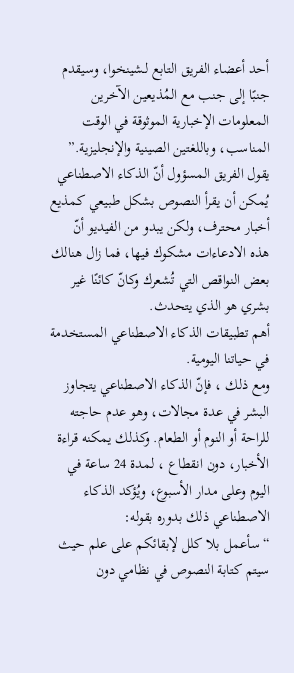أحد أعضاء الفريق التابع لـشينخوا، وسيقدم جنبًا إلى جنب مع المُذيعين الآخرين المعلومات الإخبارية الموثوقة في الوقت المناسب، وباللغتين الصينية والإنجليزية.”
يقول الفريق المسؤول أنّ الذكاء الاصطناعي يُمكن أن يقرأ النصوص بشكل طبيعي كمذيع أخبار محترف، ولكن يبدو من الفيديو أنّ هذه الادعاءات مشكوك فيها، فما زال هنالك بعض النواقص التي تُشعرك وكانّ كائنًا غير بشري هو الذي يتحدث.
أهم تطبيقات الذكاء الاصطناعي المستخدمة في حياتنا اليومية.
ومع ذلك ، فإنّ الذكاء الاصطناعي يتجاوز البشر في عدة مجالات، وهو عدم حاجته للراحة أو النوم أو الطعام. وكذلك يمكنه قراءة الأخبار، دون انقطاع ، لمدة 24 ساعة في اليوم وعلى مدار الأسبوع، ويُؤكد الذكاء الاصطناعي ذلك بدوره بقوله:
“سأعمل بلا كلل لإبقائكم على علم حيث سيتم كتابة النصوص في نظامي دون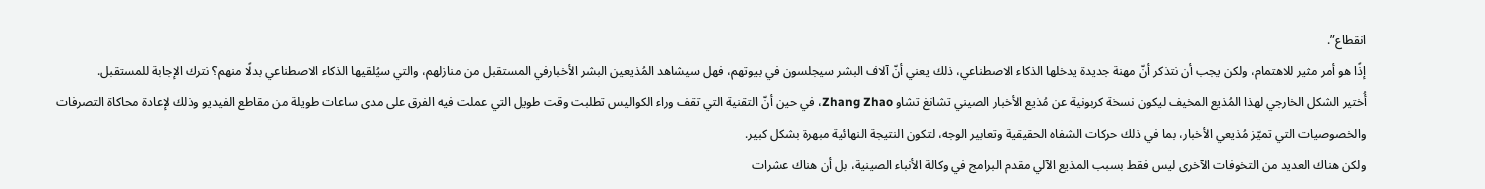انقطاع”.
إذًا هو أمر مثير للاهتمام، ولكن يجب أن نتذكر أنّ مهنة جديدة يدخلها الذكاء الاصطناعي، ذلك يعني أنّ آلاف البشر سيجلسون في بيوتهم، فهل سيشاهد المُذيعين البشر الأخبارفي المستقبل من منازلهم، والتي سيُلقيها الذكاء الاصطناعي بدلًا منهم؟ نترك الإجابة للمستقبل.
أُختير الشكل الخارجي لهذا المُذيع المخيف ليكون نسخة كربونية عن مُذيع الأخبار الصيني تشانغ تشاو Zhang Zhao، في حين أنّ التقنية التي تقف وراء الكواليس تطلبت وقت طويل التي عملت فيه الفرق على مدى ساعات طويلة من مقاطع الفيديو وذلك لإعادة محاكاة التصرفات والخصوصيات التي تميّز مُذيعي الأخبار، بما في ذلك حركات الشفاه الحقيقية وتعابير الوجه، لتكون النتيجة النهائية مبهرة بشكل كبير.
ولكن هناك العديد من التخوفات الآخرى ليس فقط بسبب المذيع الآلي مقدم البرامج في وكالة الأنباء الصينية، بل أن هناك عشرات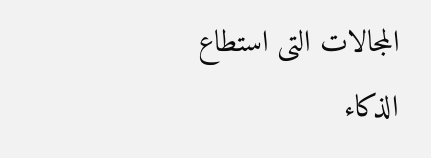المجالات التى استطاع الذكاء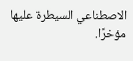الاصطناعي السيطرة عليها مؤخرًا.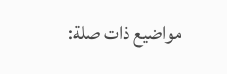مواضيع ذات صلة: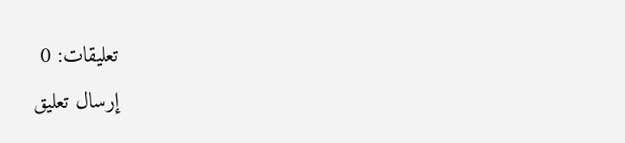تعليقات: 0
إرسال تعليق